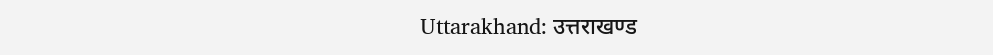Uttarakhand: उत्तराखण्ड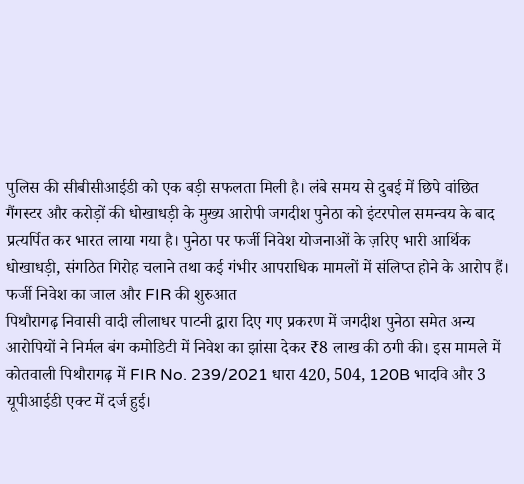पुलिस की सीबीसीआईडी को एक बड़ी सफलता मिली है। लंबे समय से दुबई में छिपे वांछित गैंगस्टर और करोड़ों की धोखाधड़ी के मुख्य आरोपी जगदीश पुनेठा को इंटरपोल समन्वय के बाद प्रत्यर्पित कर भारत लाया गया है। पुनेठा पर फर्जी निवेश योजनाओं के ज़रिए भारी आर्थिक धोखाधड़ी, संगठित गिरोह चलाने तथा कई गंभीर आपराधिक मामलों में संलिप्त होने के आरोप हैं।
फर्जी निवेश का जाल और FIR की शुरुआत
पिथौरागढ़ निवासी वादी लीलाधर पाटनी द्वारा दिए गए प्रकरण में जगदीश पुनेठा समेत अन्य आरोपियों ने निर्मल बंग कमोडिटी में निवेश का झांसा देकर ₹8 लाख की ठगी की। इस मामले में कोतवाली पिथौरागढ़ में FIR No. 239/2021 धारा 420, 504, 120B भादवि और 3 यूपीआईडी एक्ट में दर्ज हुई।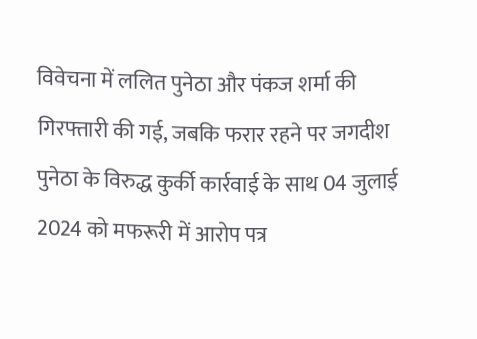विवेचना में ललित पुनेठा और पंकज शर्मा की गिरफ्तारी की गई, जबकि फरार रहने पर जगदीश पुनेठा के विरुद्ध कुर्की कार्रवाई के साथ 04 जुलाई 2024 को मफरूरी में आरोप पत्र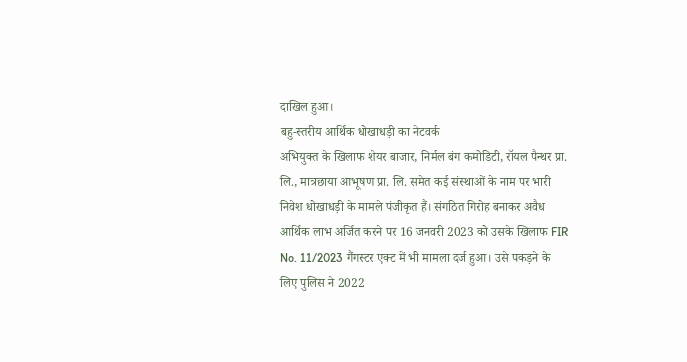दाखिल हुआ।
बहु-स्तरीय आर्थिक धोखाधड़ी का नेटवर्क
अभियुक्त के खिलाफ शेयर बाजार, निर्मल बंग कमोडिटी, रॉयल पैन्थर प्रा. लि., मात्रछाया आभूषण प्रा. लि. समेत कई संस्थाओं के नाम पर भारी निवेश धोखाधड़ी के मामले पंजीकृत हैं। संगठित गिरोह बनाकर अवैध आर्थिक लाभ अर्जित करने पर 16 जनवरी 2023 को उसके खिलाफ FIR No. 11/2023 गैंगस्टर एक्ट में भी मामला दर्ज हुआ। उसे पकड़ने के लिए पुलिस ने 2022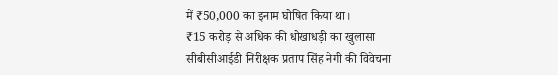में ₹50,000 का इनाम घोषित किया था।
₹15 करोड़ से अधिक की धोखाधड़ी का खुलासा
सीबीसीआईडी निरीक्षक प्रताप सिंह नेगी की विवेचना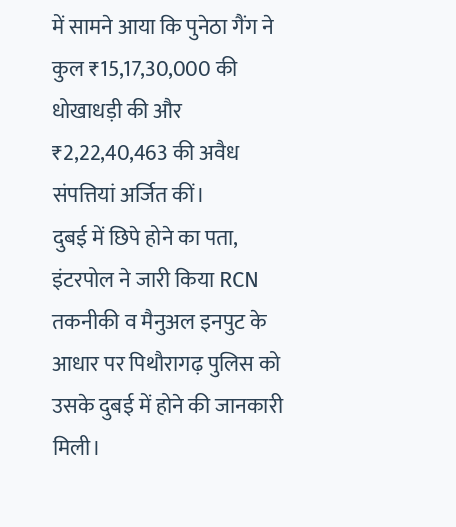में सामने आया कि पुनेठा गैंग ने कुल ₹15,17,30,000 की धोखाधड़ी की और ₹2,22,40,463 की अवैध संपत्तियां अर्जित कीं।
दुबई में छिपे होने का पता, इंटरपोल ने जारी किया RCN
तकनीकी व मैनुअल इनपुट के आधार पर पिथौरागढ़ पुलिस को उसके दुबई में होने की जानकारी मिली।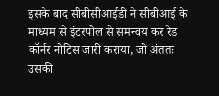इसके बाद सीबीसीआईडी ने सीबीआई के माध्यम से इंटरपोल से समन्वय कर रेड कॉर्नर नोटिस जारी कराया, जो अंततः उसकी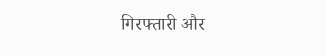गिरफ्तारी और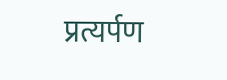प्रत्यर्पण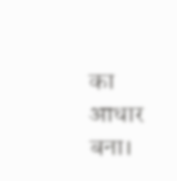का आधार बना।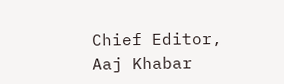Chief Editor, Aaj Khabar